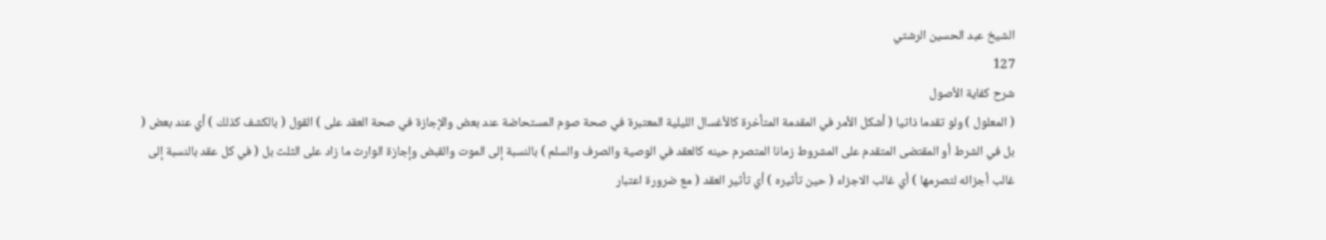الشيخ عبد الحسين الرشتي
127
شرح كفاية الأصول
( المعلول ) ولو تقدما ذاتيا ( أشكل الأمر في المقدمة المتأخرة كالأغسال الليلية المعتبرة في صحة صوم المستحاضة عند بعض والإجازة في صحة العقد على ) القول ( بالكشف كذلك ) أي عند بعض ( بل في الشرط أو المقتضى المتقدم على المشروط زمانا المتصرم حينه كالعقد في الوصية والصرف والسلم ) بالنسبة إلى الموت والقبض وإجازة الوارث ما زاد على الثلث بل ( في كل عقد بالنسبة إلى غالب أجزائه لتصرمها ) أي غالب الاجزاء ( حين تأثيره ) أي تأثير العقد ( مع ضرورة اعتبار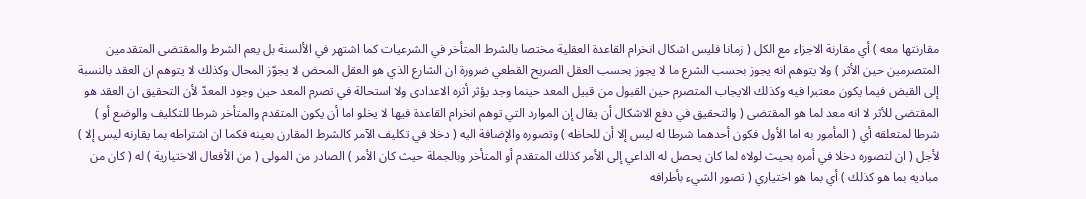مقارنتها معه ) أي مقارنة الاجزاء مع الكل ( زمانا فليس اشكال انخرام القاعدة العقلية مختصا بالشرط المتأخر في الشرعيات كما اشتهر في الألسنة بل يعم الشرط والمقتضى المتقدمين المتصرمين حين الأثر ) ولا يتوهم انه يجوز بحسب الشرع ما لا يجوز بحسب العقل الصريح القطعي ضرورة ان الشارع الذي هو العقل المحض لا يجوّز المحال وكذلك لا يتوهم ان العقد بالنسبة إلى القبض فيما يكون معتبرا فيه وكذلك الايجاب المتصرم حين القبول من قبيل المعد حينما وجد يؤثر أثره الاعدادى ولا استحالة في تصرم المعد حين وجود المعدّ لأن التحقيق ان العقد هو المقتضى للأثر لا انه معد لما هو المقتضى ( والتحقيق في دفع الاشكال أن يقال إن الموارد التي توهم انخرام القاعدة فيها لا يخلو اما أن يكون المتقدم والمتأخر شرطا للتكليف والوضع أو ) شرطا لمتعلقه أي ( المأمور به اما الأول فكون أحدهما شرطا له ليس إلا أن للحاظه ) وتصوره والإضافة اليه ( دخلا في تكليف الآمر كالشرط المقارن بعينه فكما ان اشتراطه بما يقارنه ليس إلا ) لأجل ( ان لتصوره دخلا في أمره بحيث لولاه لما كان يحصل له الداعي إلى الأمر كذلك المتقدم أو المتأخر وبالجملة حيث كان الأمر ) الصادر من المولى ( من الأفعال الاختيارية ) له ( كان من مباديه بما هو كذلك ) أي بما هو اختياري ( تصور الشيء بأطرافه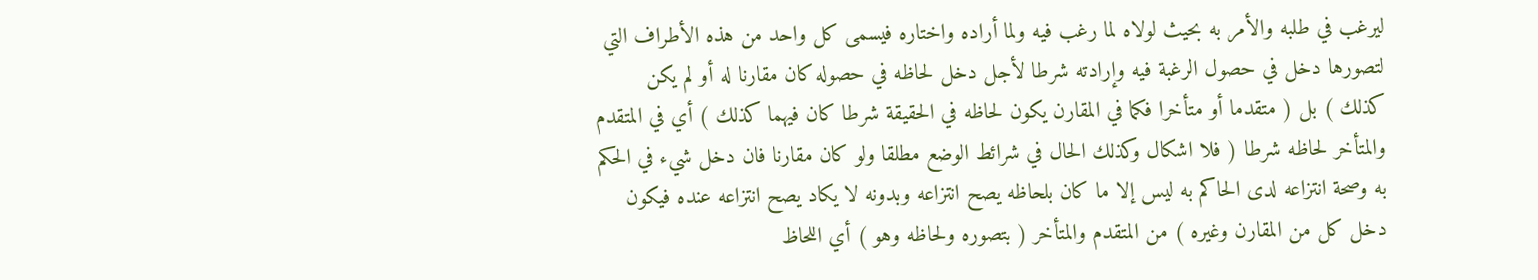ليرغب في طلبه والأمر به بحيث لولاه لما رغب فيه ولما أراده واختاره فيسمى كل واحد من هذه الأطراف التي لتصورها دخل في حصول الرغبة فيه وإرادته شرطا لأجل دخل لحاظه في حصوله كان مقارنا له أو لم يكن كذلك ) بل ( متقدما أو متأخرا فكما في المقارن يكون لحاظه في الحقيقة شرطا كان فيهما كذلك ) أي في المتقدم والمتأخر لحاظه شرطا ( فلا اشكال وكذلك الحال في شرائط الوضع مطلقا ولو كان مقارنا فان دخل شيء في الحكم به وصحة انتزاعه لدى الحاكم به ليس إلا ما كان بلحاظه يصح انتزاعه وبدونه لا يكاد يصح انتزاعه عنده فيكون دخل كل من المقارن وغيره ) من المتقدم والمتأخر ( بتصوره ولحاظه وهو ) أي اللحاظ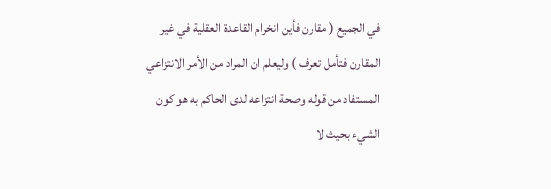في الجميع ( مقارن فأين انخرام القاعدة العقلية في غير المقارن فتأمل تعرف ) وليعلم ان المراد من الأمر الانتزاعي المستفاد من قوله وصحة انتزاعه لدى الحاكم به هو كون الشيء بحيث لا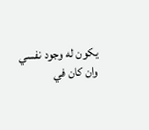يكون له وجود نفسي وان كان في